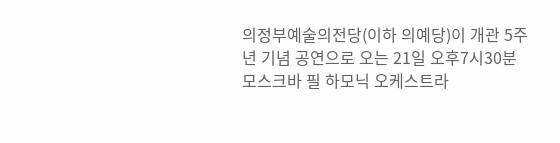의정부예술의전당(이하 의예당)이 개관 5주년 기념 공연으로 오는 21일 오후7시30분 모스크바 필 하모닉 오케스트라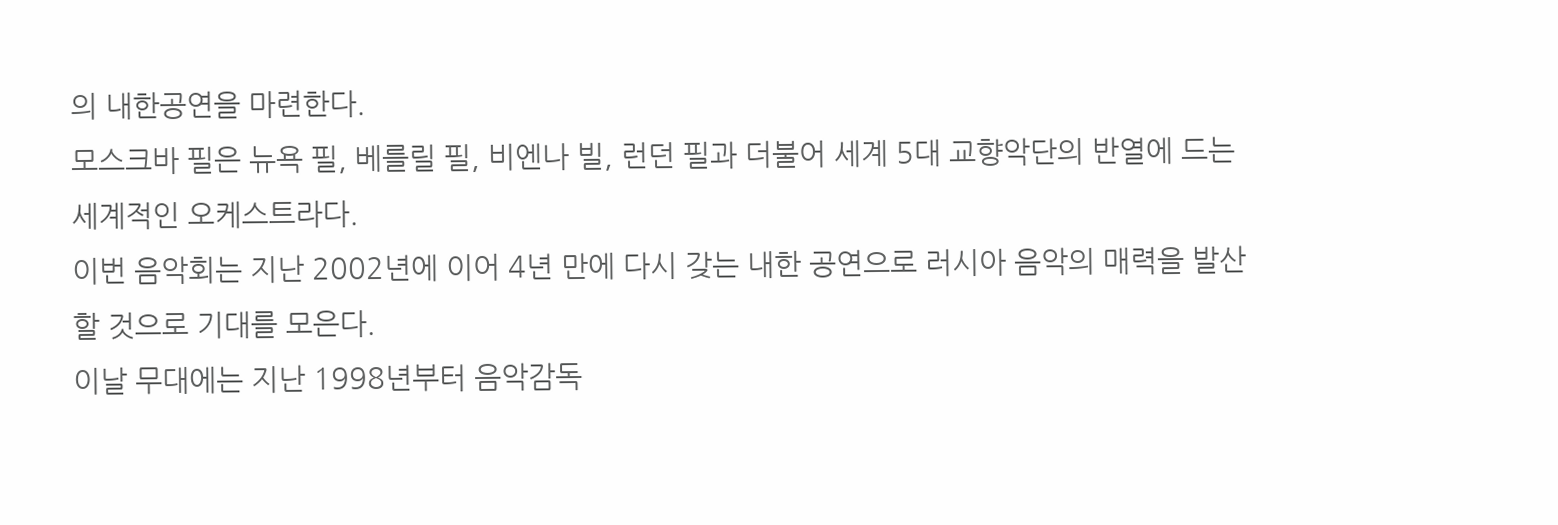의 내한공연을 마련한다.
모스크바 필은 뉴욕 필, 베를릴 필, 비엔나 빌, 런던 필과 더불어 세계 5대 교향악단의 반열에 드는 세계적인 오케스트라다.
이번 음악회는 지난 2002년에 이어 4년 만에 다시 갖는 내한 공연으로 러시아 음악의 매력을 발산할 것으로 기대를 모은다.
이날 무대에는 지난 1998년부터 음악감독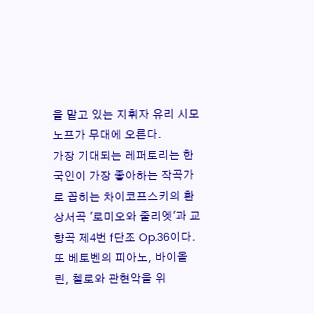을 맡고 있는 지휘자 유리 시모노프가 무대에 오른다.
가장 기대되는 레퍼토리는 한국인이 가장 좋아하는 작곡가로 꼽히는 차이코프스키의 환상서곡 '로미오와 줄리엣'과 교향곡 제4번 f단조 Op.36이다.
또 베토벤의 피아노, 바이올린, 첼로와 관현악을 위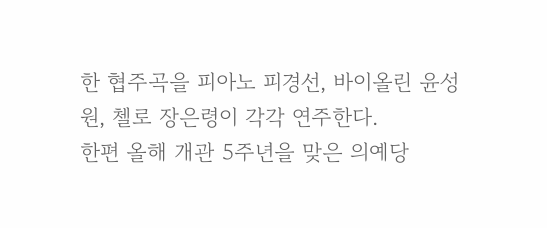한 협주곡을 피아노 피경선, 바이올린 윤성원, 첼로 장은령이 각각 연주한다.
한편 올해 개관 5주년을 맞은 의예당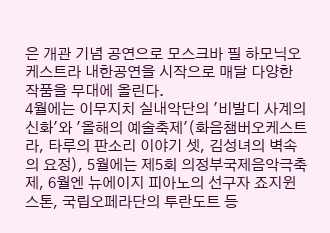은 개관 기념 공연으로 모스크바 필 하모닉오케스트라 내한공연을 시작으로 매달 다양한 작품을 무대에 올린다.
4월에는 이무지치 실내악단의 '비발디 사계의 신화'와 '올해의 예술축제'(화음챔버오케스트라, 타루의 판소리 이야기 셋, 김성녀의 벽속의 요정), 5월에는 제5회 의정부국제음악극축제, 6월엔 뉴에이지 피아노의 선구자 죠지윈스톤, 국립오페라단의 투란도트 등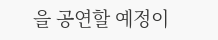을 공연할 예정이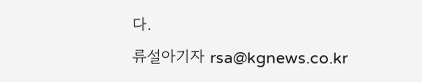다.
류설아기자 rsa@kgnews.co.kr